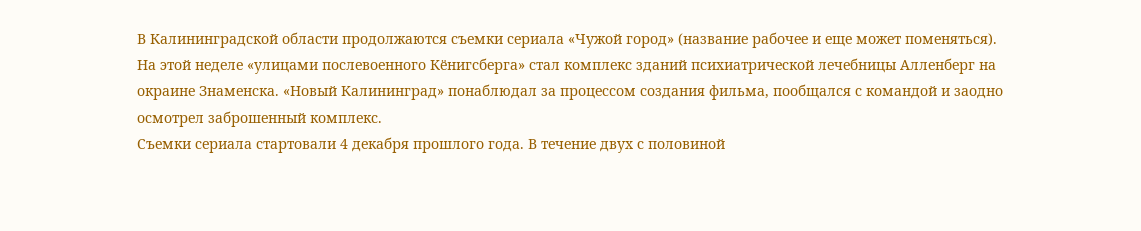В Калининградской области продолжаются съемки сериала «Чужой город» (название рабочее и еще может поменяться). На этой неделе «улицами послевоенного Кёнигсберга» стал комплекс зданий психиатрической лечебницы Алленберг на окраине Знаменска. «Новый Калининград» понаблюдал за процессом создания фильма, пообщался с командой и заодно осмотрел заброшенный комплекс.
Съемки сериала стартовали 4 декабря прошлого года. В течение двух с половиной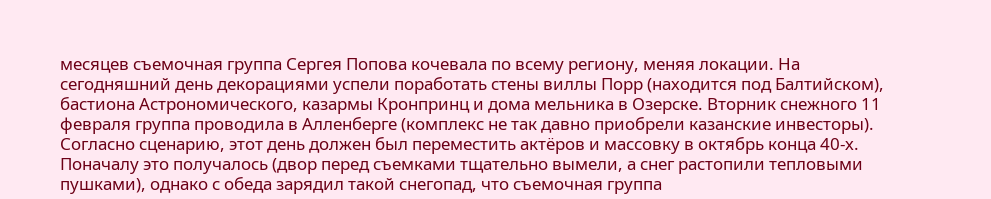месяцев съемочная группа Сергея Попова кочевала по всему региону, меняя локации. На сегодняшний день декорациями успели поработать стены виллы Порр (находится под Балтийском), бастиона Астрономического, казармы Кронпринц и дома мельника в Озерске. Вторник снежного 11 февраля группа проводила в Алленберге (комплекс не так давно приобрели казанские инвесторы). Согласно сценарию, этот день должен был переместить актёров и массовку в октябрь конца 40-х. Поначалу это получалось (двор перед съемками тщательно вымели, а снег растопили тепловыми пушками), однако с обеда зарядил такой снегопад, что съемочная группа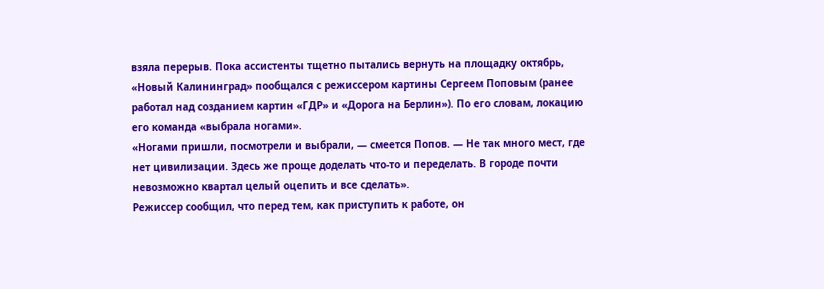взяла перерыв. Пока ассистенты тщетно пытались вернуть на площадку октябрь, «Новый Калининград» пообщался с режиссером картины Сергеем Поповым (ранее работал над созданием картин «ГДР» и «Дорога на Берлин»). По его словам, локацию его команда «выбрала ногами».
«Ногами пришли, посмотрели и выбрали, — смеется Попов. — Не так много мест, где нет цивилизации. Здесь же проще доделать что-то и переделать. В городе почти невозможно квартал целый оцепить и все сделать».
Режиссер сообщил, что перед тем, как приступить к работе, он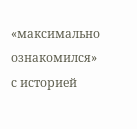«максимально ознакомился» с историей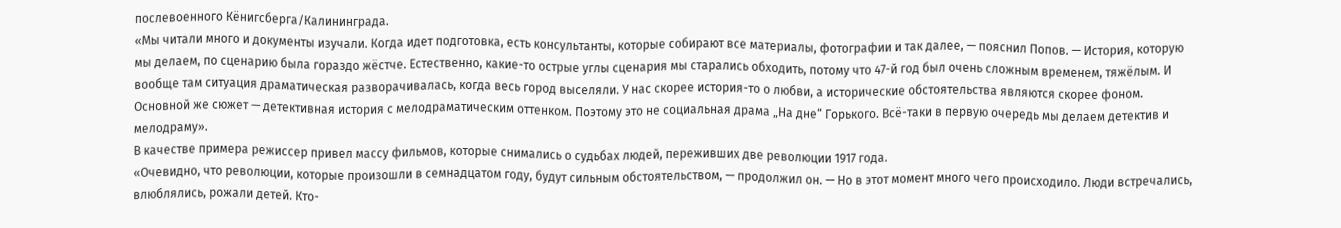послевоенного Кёнигсберга/Калининграда.
«Мы читали много и документы изучали. Когда идет подготовка, есть консультанты, которые собирают все материалы, фотографии и так далее, — пояснил Попов. — История, которую мы делаем, по сценарию была гораздо жёстче. Естественно, какие-то острые углы сценария мы старались обходить, потому что 47-й год был очень сложным временем, тяжёлым. И вообще там ситуация драматическая разворачивалась, когда весь город выселяли. У нас скорее история-то о любви, а исторические обстоятельства являются скорее фоном. Основной же сюжет — детективная история с мелодраматическим оттенком. Поэтому это не социальная драма „На дне“ Горького. Всё-таки в первую очередь мы делаем детектив и мелодраму».
В качестве примера режиссер привел массу фильмов, которые снимались о судьбах людей, переживших две революции 1917 года.
«Очевидно, что революции, которые произошли в семнадцатом году, будут сильным обстоятельством, — продолжил он. — Но в этот момент много чего происходило. Люди встречались, влюблялись, рожали детей. Кто-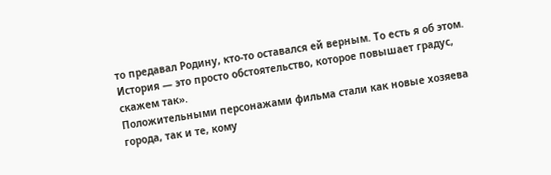то предавал Родину, кто-то оставался ей верным. То есть я об этом. История — это просто обстоятельство, которое повышает градус, скажем так».
Положительными персонажами фильма стали как новые хозяева города, так и те, кому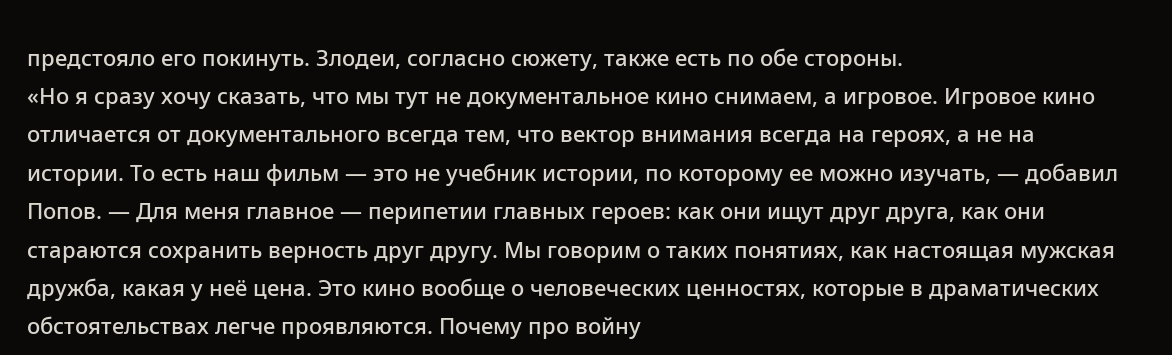предстояло его покинуть. Злодеи, согласно сюжету, также есть по обе стороны.
«Но я сразу хочу сказать, что мы тут не документальное кино снимаем, а игровое. Игровое кино отличается от документального всегда тем, что вектор внимания всегда на героях, а не на истории. То есть наш фильм — это не учебник истории, по которому ее можно изучать, — добавил Попов. — Для меня главное — перипетии главных героев: как они ищут друг друга, как они стараются сохранить верность друг другу. Мы говорим о таких понятиях, как настоящая мужская дружба, какая у неё цена. Это кино вообще о человеческих ценностях, которые в драматических обстоятельствах легче проявляются. Почему про войну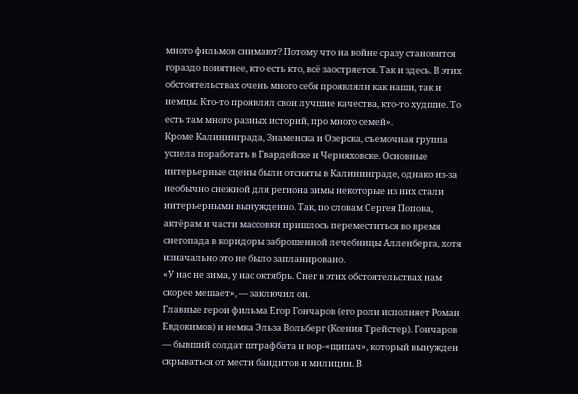много фильмов снимают? Потому что на войне сразу становится гораздо понятнее, кто есть кто, всё заостряется. Так и здесь. В этих обстоятельствах очень много себя проявляли как наши, так и немцы. Кто-то проявлял свои лучшие качества, кто-то худшие. То есть там много разных историй, про много семей».
Кроме Калининграда, Знаменска и Озерска, съемочная группа успела поработать в Гвардейске и Черняховске. Основные интерьерные сцены были отсняты в Калининграде, однако из-за необычно снежной для региона зимы некоторые из них стали интерьерными вынужденно. Так, по словам Сергея Попова, актёрам и части массовки пришлось переместиться во время снегопада в коридоры заброшенной лечебницы Алленберга, хотя изначально это не было запланировано.
«У нас не зима, у нас октябрь. Снег в этих обстоятельствах нам скорее мешает», — заключил он.
Главные герои фильма Егор Гончаров (его роли исполняет Роман Евдокимов) и немка Эльза Вольберг (Ксения Трейстер). Гончаров — бывший солдат штрафбата и вор-«щипач», который вынужден скрываться от мести бандитов и милиции. В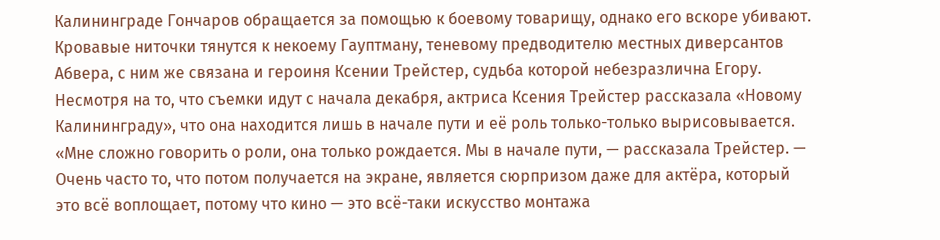Калининграде Гончаров обращается за помощью к боевому товарищу, однако его вскоре убивают. Кровавые ниточки тянутся к некоему Гауптману, теневому предводителю местных диверсантов Абвера, с ним же связана и героиня Ксении Трейстер, судьба которой небезразлична Егору.
Несмотря на то, что съемки идут с начала декабря, актриса Ксения Трейстер рассказала «Новому Калининграду», что она находится лишь в начале пути и её роль только-только вырисовывается.
«Мне сложно говорить о роли, она только рождается. Мы в начале пути, — рассказала Трейстер. — Очень часто то, что потом получается на экране, является сюрпризом даже для актёра, который это всё воплощает, потому что кино — это всё-таки искусство монтажа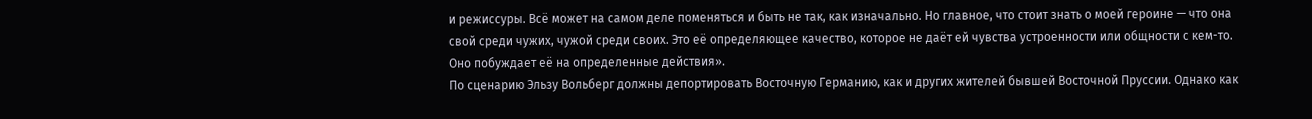и режиссуры. Всё может на самом деле поменяться и быть не так, как изначально. Но главное, что стоит знать о моей героине — что она свой среди чужих, чужой среди своих. Это её определяющее качество, которое не даёт ей чувства устроенности или общности с кем-то. Оно побуждает её на определенные действия».
По сценарию Эльзу Вольберг должны депортировать Восточную Германию, как и других жителей бывшей Восточной Пруссии. Однако как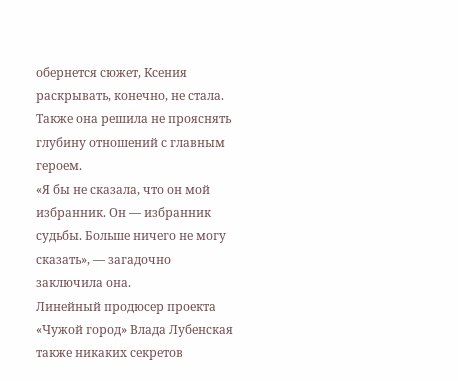обернется сюжет, Ксения раскрывать, конечно, не стала. Также она решила не прояснять глубину отношений с главным героем.
«Я бы не сказала, что он мой избранник. Он — избранник судьбы. Больше ничего не могу сказать», — загадочно заключила она.
Линейный продюсер проекта «Чужой город» Влада Лубенская также никаких секретов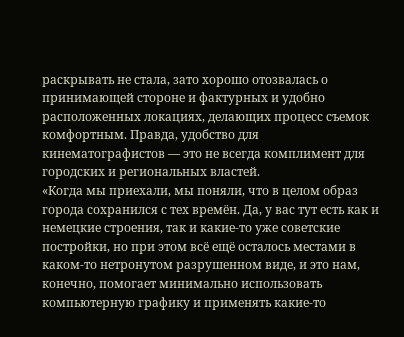раскрывать не стала, зато хорошо отозвалась о принимающей стороне и фактурных и удобно расположенных локациях, делающих процесс съемок комфортным. Правда, удобство для кинематографистов — это не всегда комплимент для городских и региональных властей.
«Когда мы приехали, мы поняли, что в целом образ города сохранился с тех времён. Да, у вас тут есть как и немецкие строения, так и какие-то уже советские постройки, но при этом всё ещё осталось местами в каком-то нетронутом разрушенном виде, и это нам, конечно, помогает минимально использовать компьютерную графику и применять какие-то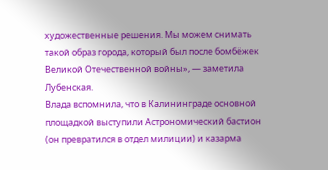художественные решения. Мы можем снимать такой образ города, который был после бомбёжек Великой Отечественной войны», — заметила Лубенская.
Влада вспомнила, что в Калининграде основной площадкой выступили Астрономический бастион (он превратился в отдел милиции) и казарма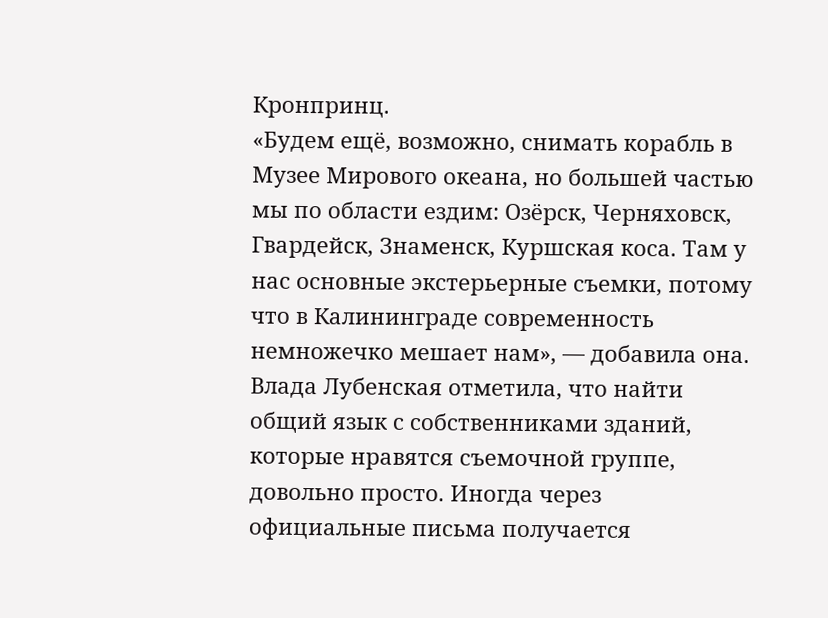Кронпринц.
«Будем ещё, возможно, снимать корабль в Музее Мирового океана, но большей частью мы по области ездим: Озёрск, Черняховск, Гвардейск, Знаменск, Куршская коса. Там у нас основные экстерьерные съемки, потому что в Калининграде современность немножечко мешает нам», — добавила она.
Влада Лубенская отметила, что найти общий язык с собственниками зданий, которые нравятся съемочной группе, довольно просто. Иногда через официальные письма получается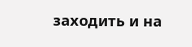заходить и на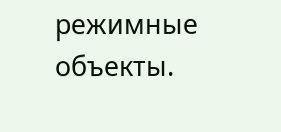режимные объекты.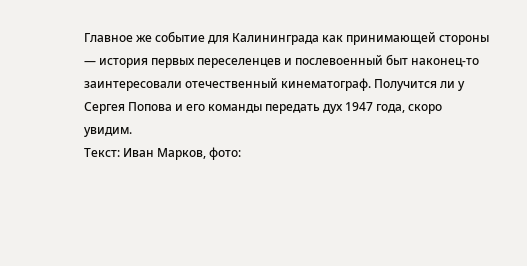Главное же событие для Калининграда как принимающей стороны — история первых переселенцев и послевоенный быт наконец-то заинтересовали отечественный кинематограф. Получится ли у Сергея Попова и его команды передать дух 1947 года, скоро увидим.
Текст: Иван Марков, фото: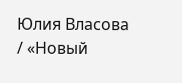Юлия Власова / «Новый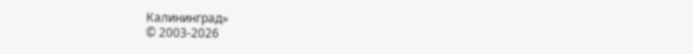Калининград»
© 2003-2026